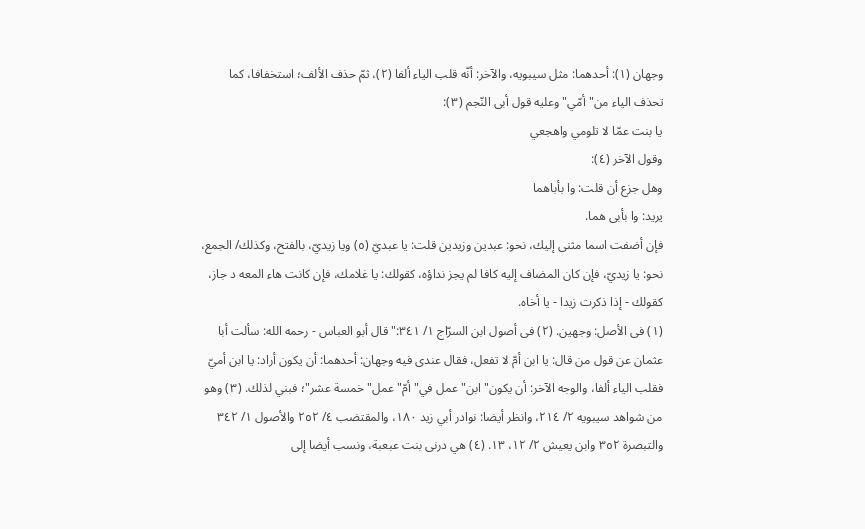وجهان (١): أحدهما: مثل سيبويه، والآخر: أنّه قلب الياء ألفا (٢)، ثمّ حذف الألف؛ استخفافا، كما تحذف الياء من" أمّي" وعليه قول أبى النّجم (٣):
يا بنت عمّا لا تلومي واهجعي
وقول الآخر (٤):
وهل جزع أن قلت: وا بأباهما
يريد: وا بأبى هما.
فإن أضفت اسما مثنى إليك، نحو: عبدين وزيدين قلت: يا عبديّ (٥) ويا زيديّ، بالفتح، وكذلك/ الجمع، نحو: يا زيديّ، فإن كان المضاف إليه كافا لم يجز نداؤه، كقولك: يا غلامك، فإن كانت هاء المعه د جاز، كقولك - إذا ذكرت زيدا - يا أخاه.
(١) فى الأصل: وجهين. (٢) فى أصول ابن السرّاج ١/ ٣٤١:" قال أبو العباس - رحمه الله: سألت أبا عثمان عن قول من قال: يا ابن أمّ لا تفعل، فقال عندى فيه وجهان: أحدهما: أن يكون أراد: يا ابن أميّ فقلب الياء ألفا، والوجه الآخر: أن يكون" ابن" عمل في" أمّ" عمل" خمسة عشر"؛ فبني لذلك. (٣) وهو من شواهد سيبويه ٢/ ٢١٤، وانظر أيضا: نوادر أبي زيد ١٨٠، والمقتضب ٤/ ٢٥٢ والأصول ١/ ٣٤٢ والتبصرة ٣٥٢ وابن يعيش ٢/ ١٢، ١٣. (٤) هي درنى بنت عبعبة، ونسب أيضا إلى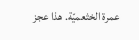عمرة الخثعميّة. هذا عجز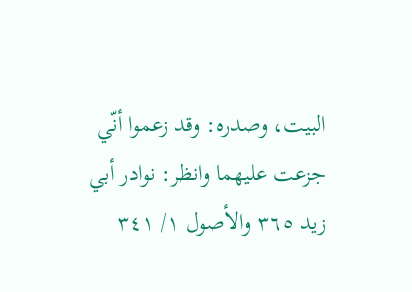البيت، وصدره: وقد زعموا أنّي جزعت عليهما وانظر: نوادر أبي زيد ٣٦٥ والأصول ١/ ٣٤١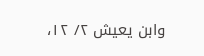وابن يعيش ٢/ ١٢،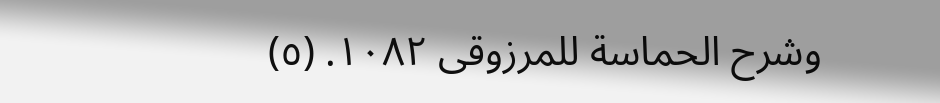وشرح الحماسة للمرزوقى ١٠٨٢. (٥)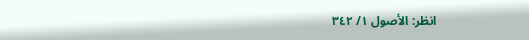انظر: الأصول ١/ ٣٤٢